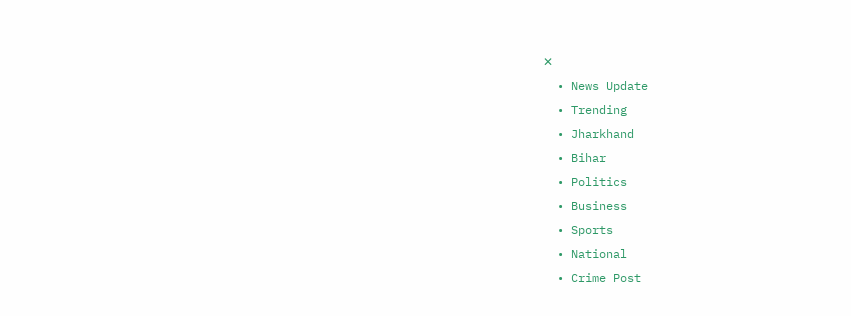✕
  • News Update
  • Trending
  • Jharkhand
  • Bihar
  • Politics
  • Business
  • Sports
  • National
  • Crime Post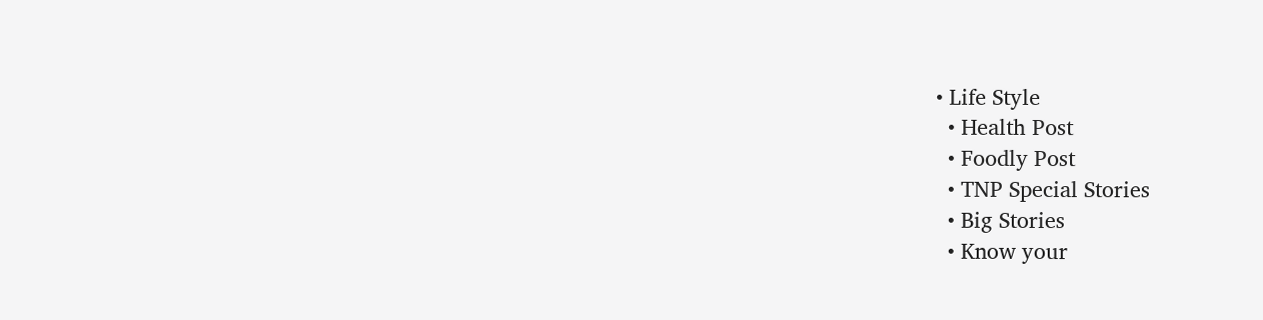• Life Style
  • Health Post
  • Foodly Post
  • TNP Special Stories
  • Big Stories
  • Know your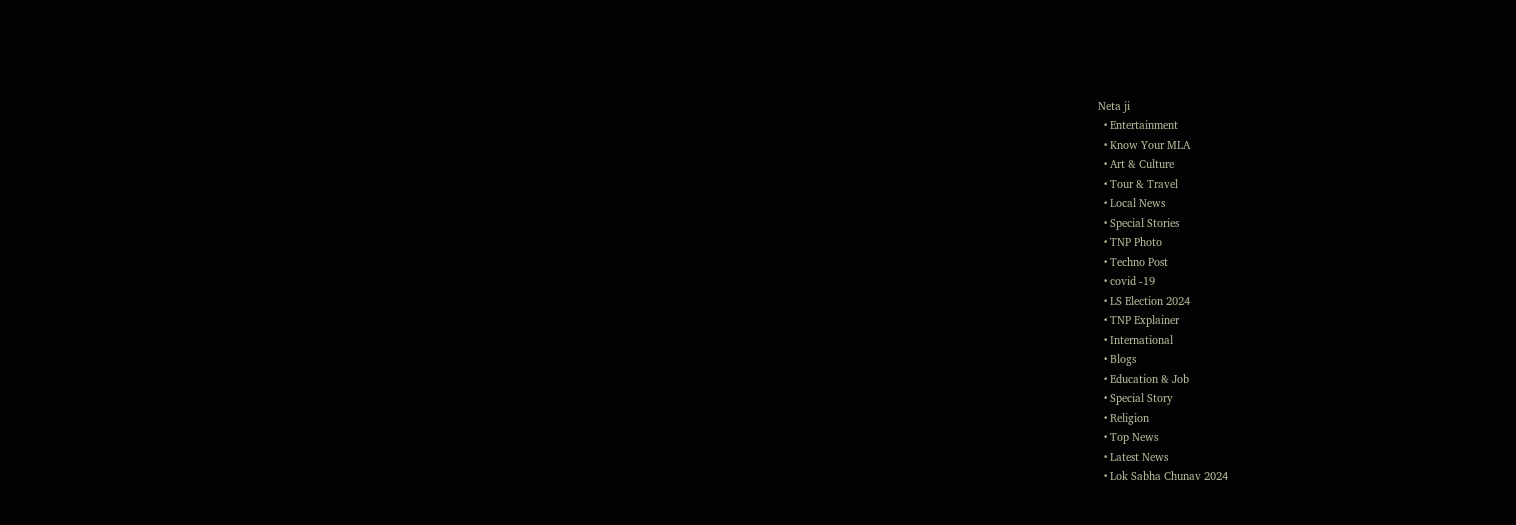Neta ji
  • Entertainment
  • Know Your MLA
  • Art & Culture
  • Tour & Travel
  • Local News
  • Special Stories
  • TNP Photo
  • Techno Post
  • covid -19
  • LS Election 2024
  • TNP Explainer
  • International
  • Blogs
  • Education & Job
  • Special Story
  • Religion
  • Top News
  • Latest News
  • Lok Sabha Chunav 2024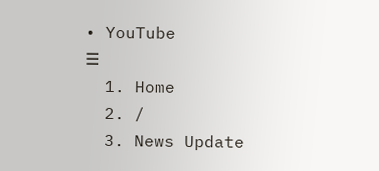• YouTube
☰
  1. Home
  2. /
  3. News Update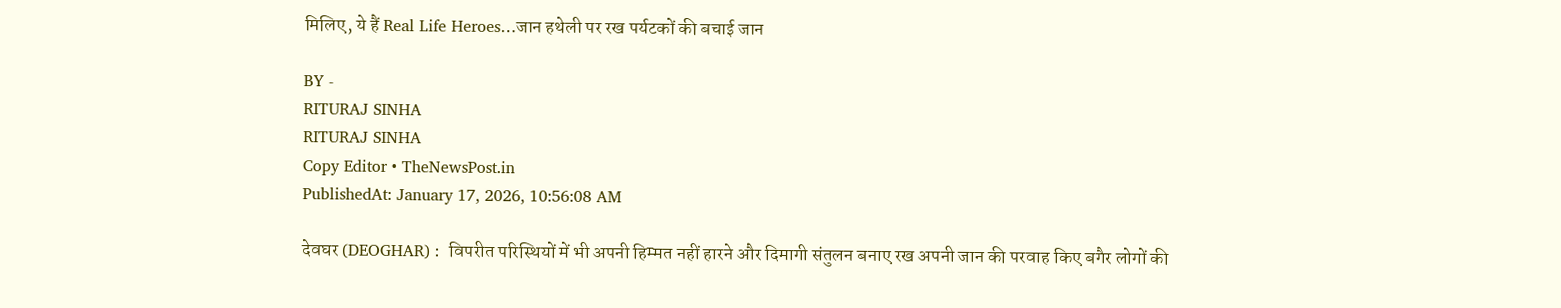मिलिए, ये हैं Real Life Heroes…जान हथेली पर रख पर्यटकों की बचाई जान

BY -
RITURAJ SINHA
RITURAJ SINHA
Copy Editor • TheNewsPost.in
PublishedAt: January 17, 2026, 10:56:08 AM

देवघर (DEOGHAR) :  विपरीत परिस्थियों में भी अपनी हिम्मत नहीं हारने और दिमागी संतुलन बनाए रख अपनी जान की परवाह किए बगैर लोगों की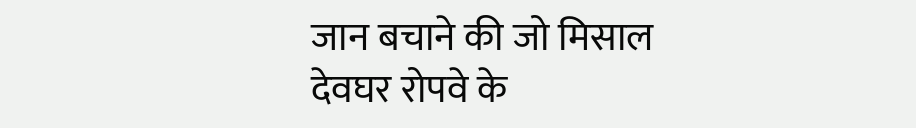जान बचाने की जो मिसाल देवघर रोपवे के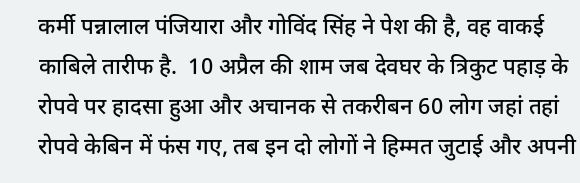कर्मी पन्नालाल पंजियारा और गोविंद सिंह ने पेश की है, वह वाकई काबिले तारीफ है.  10 अप्रैल की शाम जब देवघर के त्रिकुट पहाड़ के रोपवे पर हादसा हुआ और अचानक से तकरीबन 60 लोग जहां तहां रोपवे केबिन में फंस गए, तब इन दो लोगों ने हिम्मत जुटाई और अपनी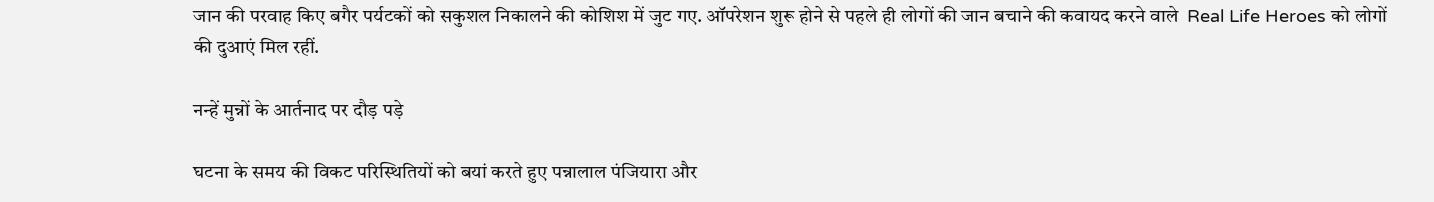जान की परवाह किए बगैर पर्यटकों को सकुशल निकालने की कोशिश में जुट गए. ऑपरेशन शुरू होने से पहले ही लोगों की जान बचाने की कवायद करने वाले  Real Life Heroes को लोगों की दुआएं मिल रहीं.

नन्हें मुन्नों के आर्तनाद पर दौड़ पड़े

घटना के समय की विकट परिस्थितियों को बयां करते हुए पन्नालाल पंजियारा और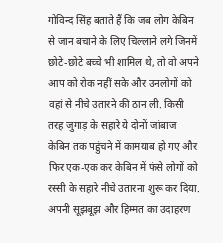गोविन्द सिंह बताते हैं कि जब लोग केबिन से जान बचाने के लिए चिल्लाने लगे जिनमें छोटे-छोटे बच्चे भी शामिल थे, तो वो अपने आप को रोक नहीं सके और उनलोगों को वहां से नीचे उतारने की ठान ली. किसी तरह जुगाड़ के सहारे ये दोनों जांबाज केबिन तक पहुंचने में कामयाब हो गए और फिर एक-एक कर केबिन में फंसे लोगों को रस्सी के सहारे नीचे उतारना शुरू कर दिया. अपनी सूझबूझ और हिम्मत का उदाहरण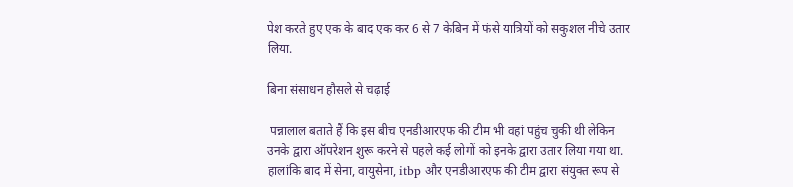पेश करते हुए एक के बाद एक कर 6 से 7 केबिन में फंसे यात्रियों को सकुशल नीचे उतार लिया.

बिना संसाधन हौसले से चढ़ाई

 पन्नालाल बताते हैं कि इस बीच एनडीआरएफ की टीम भी वहां पहुंच चुकी थी लेकिन उनके द्वारा ऑपरेशन शुरू करने से पहले कई लोगों को इनके द्वारा उतार लिया गया था. हालांकि बाद में सेना, वायुसेना, itbp और एनडीआरएफ की टीम द्वारा संयुक्त रूप से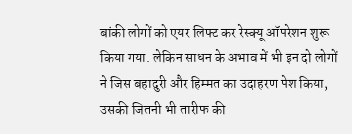बांकी लोगों को एयर लिफ्ट कर रेस्क्यू ऑपरेशन शुरू किया गया. लेकिन साधन के अभाव में भी इन दो लोगों ने जिस बहादुरी और हिम्मत का उदाहरण पेश किया, उसकी जितनी भी तारीफ की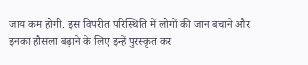जाय कम होगी. इस विपरीत परिस्थिति में लोगों की जान बचाने और इनका हौसला बढ़ाने के लिए इन्हें पुरस्कृत कर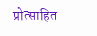प्रोत्साहित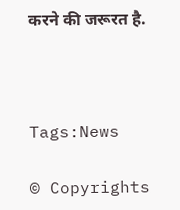करने की जरूरत है.



Tags:News

© Copyrights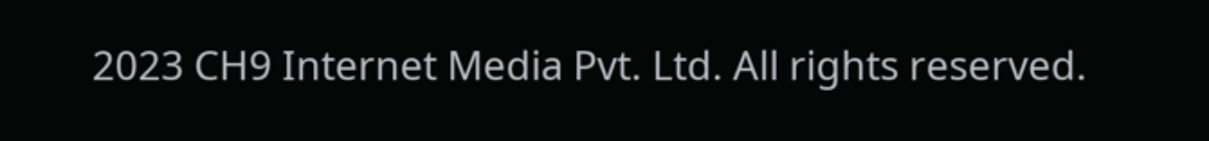2023 CH9 Internet Media Pvt. Ltd. All rights reserved.